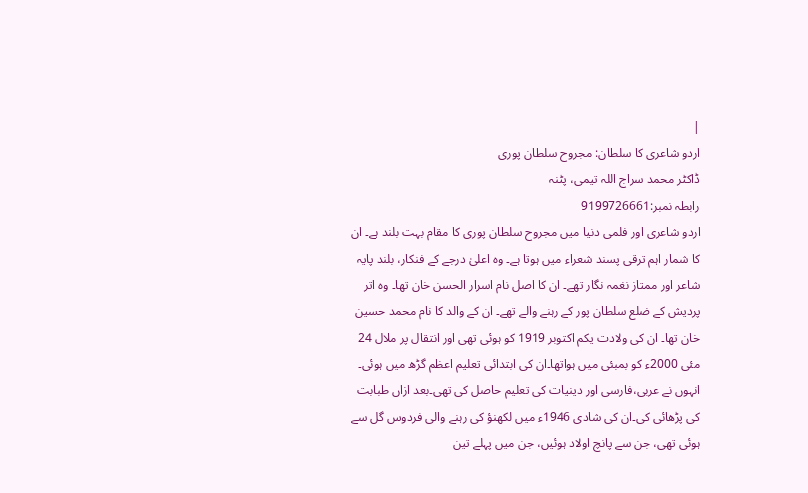|
اردو شاعری کا سلطان: مجروح سلطان پوری
ڈاکٹر محمد سراج اللہ تیمی، پٹنہ
رابطہ نمبر:9199726661
اردو شاعری اور فلمی دنیا میں مجروح سلطان پوری کا مقام بہت بلند ہے۔ ان کا شمار اہم ترقی پسند شعراء میں ہوتا ہے۔ وہ اعلیٰ درجے کے فنکار، بلند پایہ شاعر اور ممتاز نغمہ نگار تھے۔ ان کا اصل نام اسرار الحسن خان تھا۔ وہ اتر پردیش کے ضلع سلطان پور کے رہنے والے تھے۔ ان کے والد کا نام محمد حسین خان تھا۔ ان کی ولادت یکم اکتوبر 1919 کو ہوئی تھی اور انتقال پر ملال 24 مئی 2000ء کو بمبئی میں ہواتھا۔ان کی ابتدائی تعلیم اعظم گڑھ میں ہوئی۔ انہوں نے عربی،فارسی اور دینیات کی تعلیم حاصل کی تھی۔بعد ازاں طبابت کی پڑھائی کی۔ان کی شادی 1946ء میں لکھنؤ کی رہنے والی فردوس گل سے ہوئی تھی، جن سے پانچ اولاد ہوئیں، جن میں پہلے تین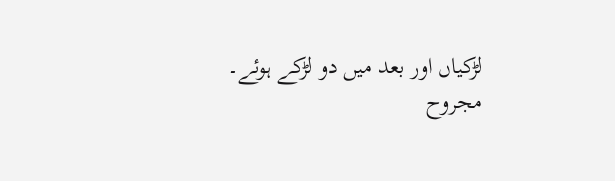لڑکیاں اور بعد میں دو لڑکے ہوئے۔
مجروح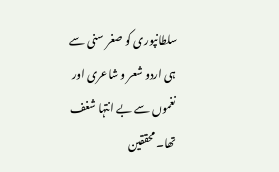سلطانپوری کو صغر سنی سے ہی اردو شعر و شاعری اور نغموں سے بے انتہا شغف تھا۔ محققین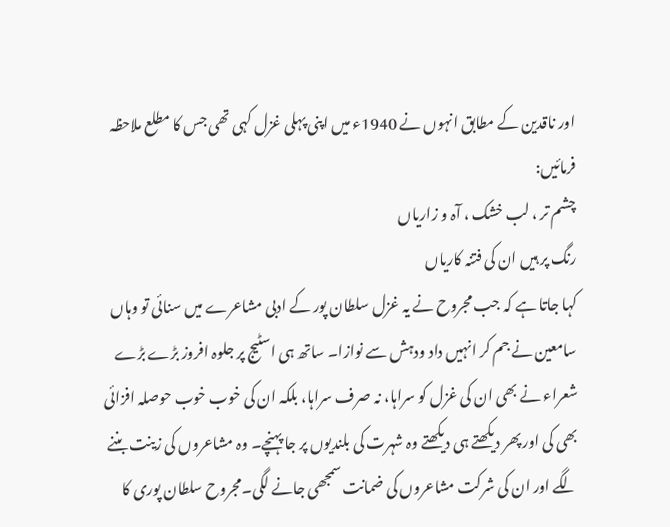اور ناقدین کے مطابق انہوں نے 1940ء میں اپنی پہلی غزل کہی تھی جس کا مطلع ملاحظہ فرمائیں:
چشم تر ، لب خشک ، آہ و زاریاں
رنگ پر ہیں ان کی فتنہ کاریاں
کہا جاتا ہے کہ جب مجروح نے یہ غزل سلطان پور کے ادبی مشاعرے میں سنائی تو وہاں سامعین نے جم کر انہیں داد ودہش سے نوازا۔ ساتھ ہی اسٹیج پر جلوہ افروز بڑے بڑے شعراء نے بھی ان کی غزل کو سراہا، نہ صرف سراہا، بلکہ ان کی خوب خوب حوصلہ افزائی بھی کی اور پھر دیکھتے ہی دیکھتے وہ شہرت کی بلندیوں پر جا پہنچے۔ وہ مشاعروں کی زینت بننے لگے اور ان کی شرکت مشاعروں کی ضمانت سمجھی جانے لگی۔مجروح سلطان پوری کا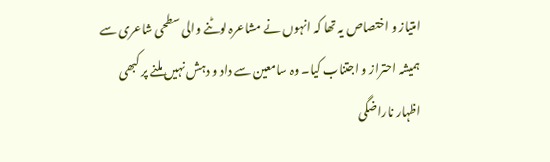امتیاز و اختصاص یہ تھا کہ انہوں نے مشاعرہ لوٹنے والی سطحی شاعری سے ہمیشہ احتراز و اجتناب کیا۔ وہ سامعین سے داد و دہش نہیں ملنے پر کبھی اظہار ناراضگی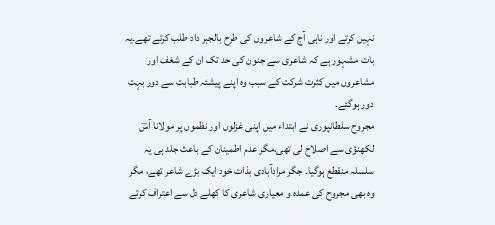نہیں کرتے اور ناہی آج کے شاعروں کی طرح بالجبر داد طلب کرتے تھے۔یہ بات مشہور ہے کہ شاعری سے جنون کی حد تک ان کے شغف اور مشاعروں میں کثرت شرکت کے سبب وہ اپنے پیشئہ طبابت سے دور بہت دور ہوگئے۔
مجروح سلطانپوری نے ابتداء میں اپنی غزلوں اور نظموں پر مولانا آسؔ لکھنؤی سے اصلاح لی تھی،مگر عدم اطمینان کے باعث جلد ہی یہ سلسلہ منقطع ہوگیا۔ جگر مرادآبادی بذات خود ایک بڑے شاعر تھے، مگر وہ بھی مجروح کی عمدہ و معیاری شاعری کا کھلے دل سے اعتراف کرتے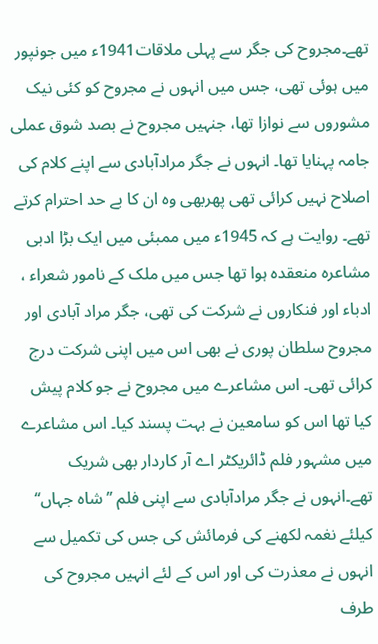تھے۔مجروح کی جگر سے پہلی ملاقات1941ء میں جونپور میں ہوئی تھی، جس میں انہوں نے مجروح کو کئی نیک مشوروں سے نوازا تھا، جنہیں مجروح نے بصد شوق عملی جامہ پہنایا تھا۔ انہوں نے جگر مرادآبادی سے اپنے کلام کی اصلاح نہیں کرائی تھی پھربھی وہ ان کا بے حد احترام کرتے تھے۔ روایت ہے کہ 1945ء میں ممبئی میں ایک بڑا ادبی مشاعرہ منعقدہ ہوا تھا جس میں ملک کے نامور شعراء ، ادباء اور فنکاروں نے شرکت کی تھی، جگر مراد آبادی اور مجروح سلطان پوری نے بھی اس میں اپنی شرکت درج کرائی تھی۔ اس مشاعرے میں مجروح نے جو کلام پیش کیا تھا اس کو سامعین نے بہت پسند کیا۔ اس مشاعرے میں مشہور فلم ڈائریکٹر اے آر کاردار بھی شریک تھے۔انہوں نے جگر مرادآبادی سے اپنی فلم ’’ شاہ جہاں‘‘ کیلئے نغمہ لکھنے کی فرمائش کی جس کی تکمیل سے انہوں نے معذرت کی اور اس کے لئے انہیں مجروح کی طرف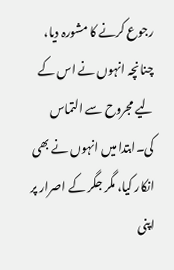رجوع کرنے کا مشورہ دیا، چنانچہ انہوں نے اس کے لیے مجروح سے التماس کی۔ابتدا میں انہوں نے بھی انکار کیا، مگر جگر کے اصرار پر اپنی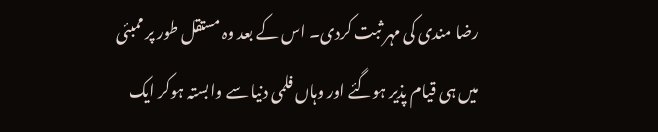رضا مندی کی مہر ثبت کردی۔ اس کے بعد وہ مستقل طور پر ممبئی میں ہی قیام پذیر ہوگئے اور وہاں فلمی دنیا سے وابستہ ہوکر ایک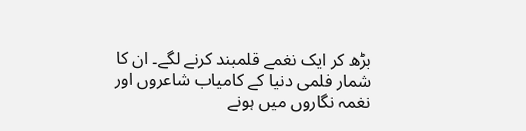بڑھ کر ایک نغمے قلمبند کرنے لگے۔ ان کا شمار فلمی دنیا کے کامیاب شاعروں اور نغمہ نگاروں میں ہونے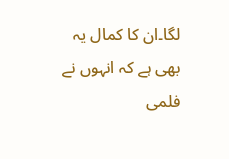لگا۔ان کا کمال یہ بھی ہے کہ انہوں نے فلمی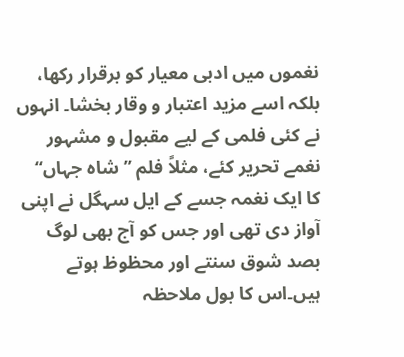نغموں میں ادبی معیار کو برقرار رکھا، بلکہ اسے مزید اعتبار و وقار بخشا۔ انہوں نے کئی فلمی کے لیے مقبول و مشہور نغمے تحریر کئے، مثلاً فلم ’’شاہ جہاں‘‘ کا ایک نغمہ جسے کے ایل سہگل نے اپنی آواز دی تھی اور جس کو آج بھی لوگ بصد شوق سنتے اور محظوظ ہوتے ہیں۔اس کا بول ملاحظہ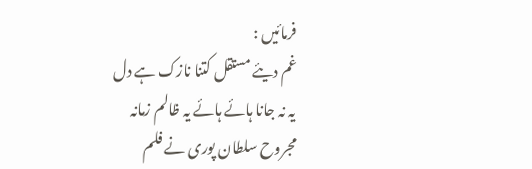فرمائیں :
غم دیئے مستقل کتنا نازک ہے دل
یہ نہ جانا ہائے ہائے یہ ظالم زمانہ
مجروح سلطان پوری نے فلم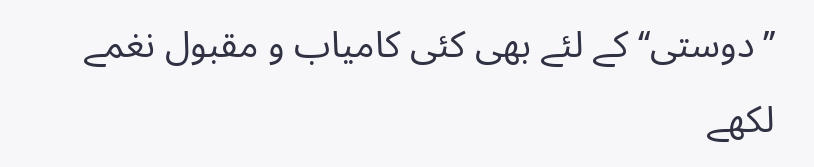’’دوستی‘‘ کے لئے بھی کئی کامیاب و مقبول نغمے لکھے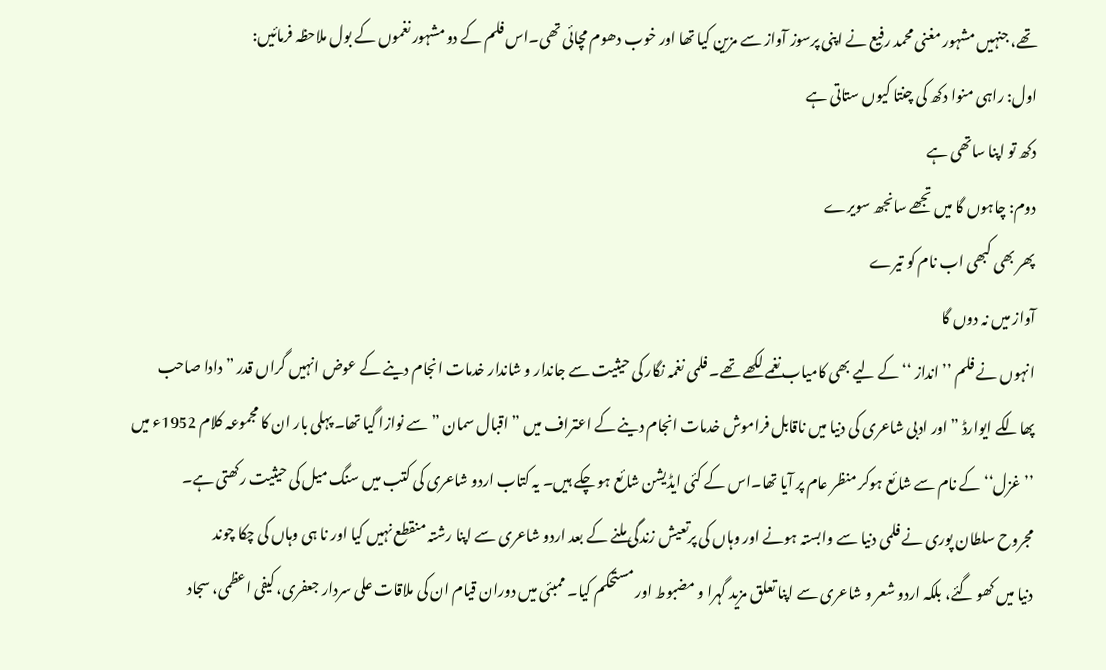تھے، جنہیں مشہور مغنی محمد رفیع نے اپنی پرسوز آواز سے مزین کیا تھا اور خوب دھوم مچائی تھی۔اس فلم کے دو مشہور نغموں کے بول ملاحظہ فرمائیں:
اول: راہی منوا دکھ کی چنتا کیوں ستاتی ہے
دکھ تو اپنا ساتھی ہے
دوم: چاہوں گا میں تجھے سانجھ سویرے
پھر بھی کبھی اب نام کو تیرے
آواز میں نہ دوں گا
انہوں نے فلم ’’ انداز ‘‘ کے لیے بھی کامیاب نغمے لکھے تھے۔ فلمی نغمہ نگار کی حیثیت سے جاندار و شاندار خدمات انجام دینے کے عوض انہیں گراں قدر ” دادا صاحب پھالکے ایوارڈ ” اور ادبی شاعری کی دنیا میں ناقابل فراموش خدمات انجام دینے کے اعتراف میں ” اقبال سمان ” سے نوازا گیا تھا۔ پہلی بار ان کا مجموعہ کلام 1952ء میں ’’غزل‘‘ کے نام سے شائع ہوکر منظر عام پر آیا تھا۔اس کے کئی ایڈیشن شائع ہو چکے ہیں۔ یہ کتاب اردو شاعری کی کتب میں سنگ میل کی حیثیت رکھتی ہے۔
مجروح سلطان پوری نے فلمی دنیا سے وابستہ ہونے اور وہاں کی پرتعیش زندگی ملنے کے بعد اردو شاعری سے اپنا رشتہ منقطع نہیں کیا اور نا ہی وہاں کی چکا چوند
دنیا میں کھو گئے، بلکہ اردو شعر و شاعری سے اپنا تعلق مزید گہرا و مضبوط اور مستحکم کیا۔ ممبئی میں دوران قیام ان کی ملاقات علی سردار جعفری، کیفی اعظمی، سجاد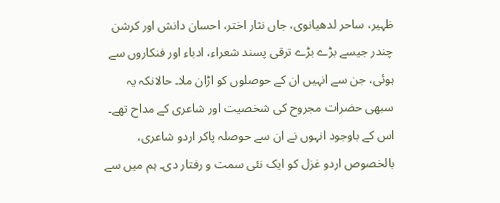ظہیر، ساحر لدھیانوی، جاں نثار اختر، احسان دانش اور کرشن چندر جیسے بڑے بڑے ترقی پسند شعراء، ادباء اور فنکاروں سے ہوئی، جن سے انہیں ان کے حوصلوں کو اڑان ملا۔ حالانکہ یہ سبھی حضرات مجروح کی شخصیت اور شاعری کے مداح تھے۔ اس کے باوجود انہوں نے ان سے حوصلہ پاکر اردو شاعری، بالخصوص اردو غزل کو ایک نئی سمت و رفتار دی۔ ہم میں سے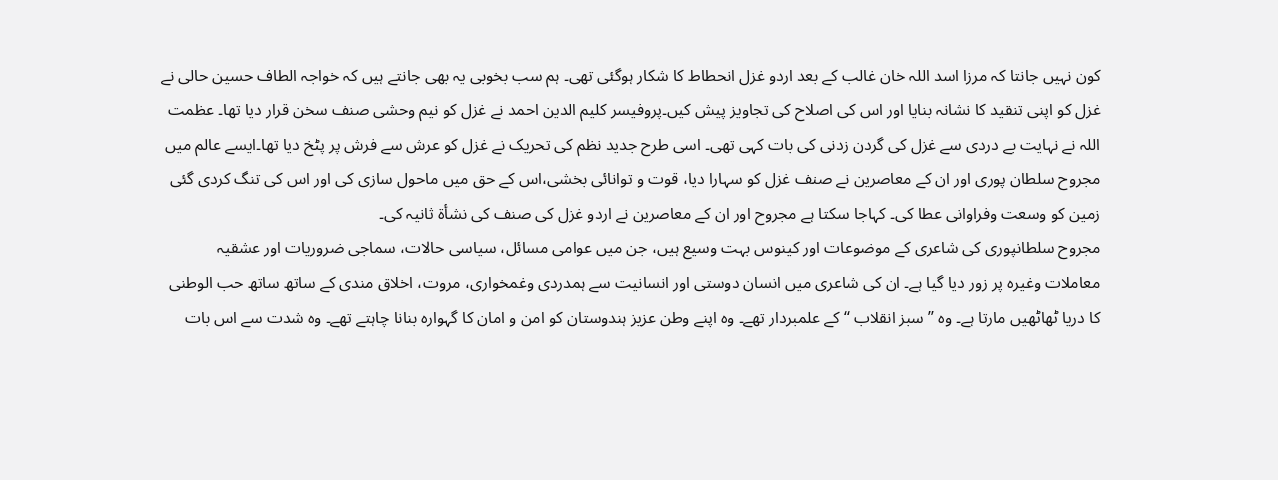کون نہیں جانتا کہ مرزا اسد اللہ خان غالب کے بعد اردو غزل انحطاط کا شکار ہوگئی تھی۔ ہم سب بخوبی یہ بھی جانتے ہیں کہ خواجہ الطاف حسین حالی نے غزل کو اپنی تنقید کا نشانہ بنایا اور اس کی اصلاح کی تجاویز پیش کیں۔پروفیسر کلیم الدین احمد نے غزل کو نیم وحشی صنف سخن قرار دیا تھا۔ عظمت اللہ نے نہایت بے دردی سے غزل کی گردن زدنی کی بات کہی تھی۔ اسی طرح جدید نظم کی تحریک نے غزل کو عرش سے فرش پر پٹخ دیا تھا۔ایسے عالم میں مجروح سلطان پوری اور ان کے معاصرین نے صنف غزل کو سہارا دیا، قوت و توانائی بخشی،اس کے حق میں ماحول سازی کی اور اس کی تنگ کردی گئی زمین کو وسعت وفراوانی عطا کی۔ کہاجا سکتا ہے مجروح اور ان کے معاصرین نے اردو غزل کی صنف کی نشأۃ ثانیہ کی۔
مجروح سلطانپوری کی شاعری کے موضوعات اور کینوس بہت وسیع ہیں، جن میں عوامی مسائل، سیاسی حالات، سماجی ضروریات اور عشقیہ معاملات وغیرہ پر زور دیا گیا ہے۔ ان کی شاعری میں انسان دوستی اور انسانیت سے ہمدردی وغمخواری، مروت، اخلاق مندی کے ساتھ ساتھ حب الوطنی کا دریا ٹھاٹھیں مارتا ہے۔ وہ ’’ سبز انقلاب ‘‘ کے علمبردار تھے۔ وہ اپنے وطن عزیز ہندوستان کو امن و امان کا گہوارہ بنانا چاہتے تھے۔ وہ شدت سے اس بات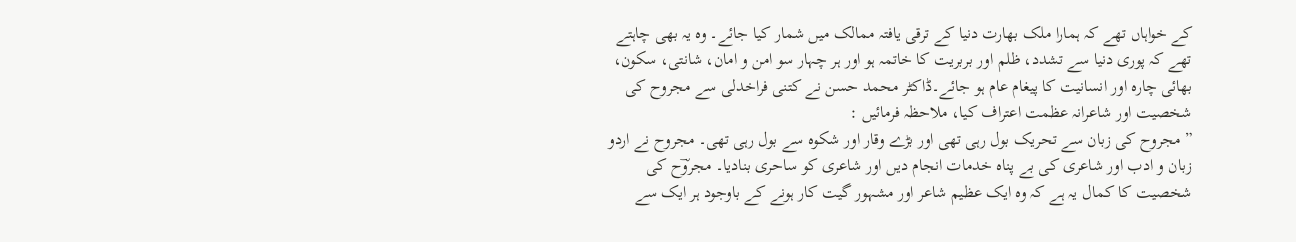کے خواہاں تھے کہ ہمارا ملک بھارت دنیا کے ترقی یافتہ ممالک میں شمار کیا جائے۔ وہ یہ بھی چاہتے تھے کہ پوری دنیا سے تشدد، ظلم اور بربریت کا خاتمہ ہو اور ہر چہار سو امن و امان، شانتی، سکون، بھائی چارہ اور انسانیت کا پیغام عام ہو جائے۔ڈاکٹر محمد حسن نے کتنی فراخدلی سے مجروح کی شخصیت اور شاعرانہ عظمت اعتراف کیا، ملاحظہ فرمائیں :
” مجروح کی زبان سے تحریک بول رہی تھی اور بڑے وقار اور شکوہ سے بول رہی تھی۔ مجروح نے اردو زبان و ادب اور شاعری کی بے پناہ خدمات انجام دیں اور شاعری کو ساحری بنادیا۔ مجروؔح کی شخصیت کا کمال یہ ہے کہ وہ ایک عظیم شاعر اور مشہور گیت کار ہونے کے باوجود ہر ایک سے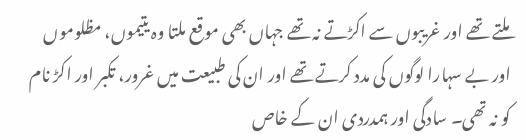ملتے تھے اور غریبوں سے اکڑتے نہ تھے جہاں بھی موقع ملتا وہ یتیموں، مظلوموں اور بے سہارا لوگوں کی مدد کرتے تھے اور ان کی طبیعت میں غرور، تکبر اور اکڑ نام کو نہ تھی۔ سادگی اور ہمدردی ان کے خاص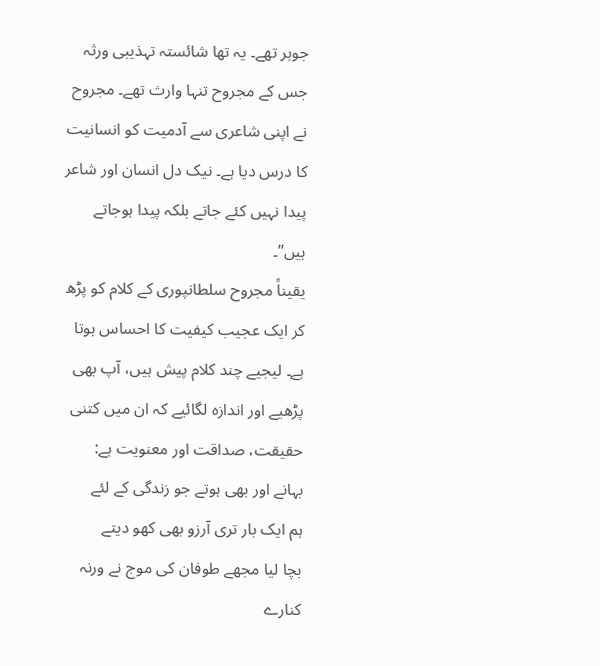جوہر تھے۔ یہ تھا شائستہ تہذیبی ورثہ جس کے مجروح تنہا وارث تھے۔ مجروح نے اپنی شاعری سے آدمیت کو انسانیت کا درس دیا ہے۔ نیک دل انسان اور شاعر پیدا نہیں کئے جاتے بلکہ پیدا ہوجاتے ہیں”۔
یقیناً مجروح سلطانپوری کے کلام کو پڑھ کر ایک عجیب کیفیت کا احساس ہوتا ہے۔ لیجیے چند کلام پیش ہیں، آپ بھی پڑھیے اور اندازہ لگائیے کہ ان میں کتنی حقیقت، صداقت اور معنویت ہے:
بہانے اور بھی ہوتے جو زندگی کے لئے
ہم ایک بار تری آرزو بھی کھو دیتے
بچا لیا مجھے طوفان کی موج نے ورنہ
کنارے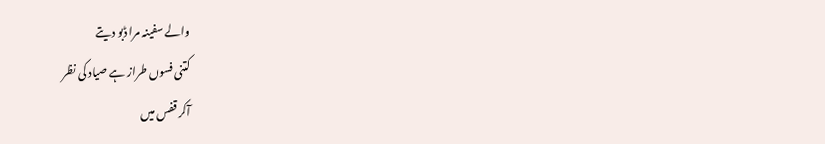والے سفینہ مرا ڈبو دیتے
کتنی فسوں طراز ہے صیاد کی نظر
آکر قفس میں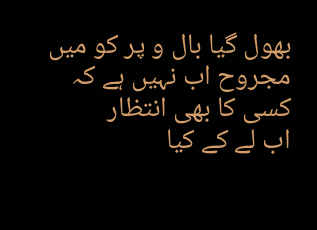بھول گیا بال و پر کو میں
مجروح اب نہیں ہے کہ کسی کا بھی انتظار
اب لے کے کیا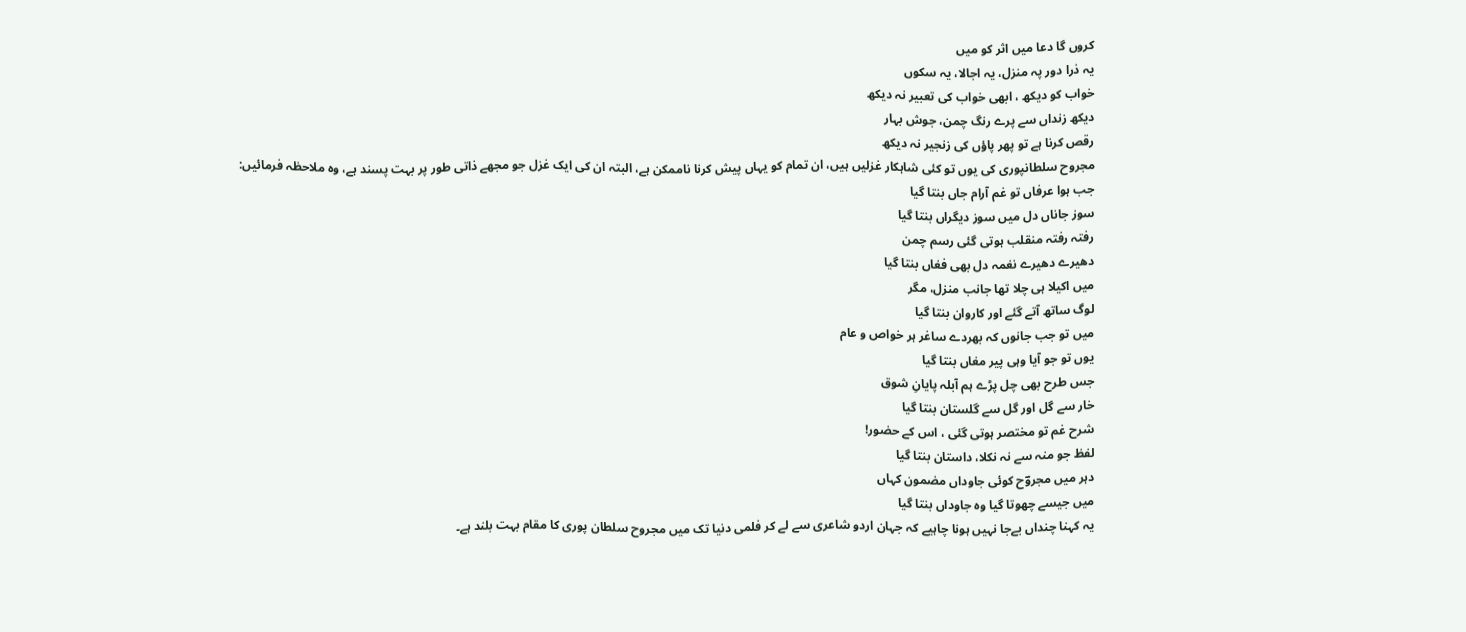کروں گا دعا میں اثر کو میں
یہ ذرا دور پہ منزل، یہ اجالا، یہ سکوں
خواب کو دیکھ ، ابھی خواب کی تعبیر نہ دیکھ
دیکھ زنداں سے پرے رنگ چمن، جوش بہار
رقص کرنا ہے تو پھر پاؤں کی زنجیر نہ دیکھ
مجروح سلطانپوری کی یوں تو کئی شاہکار غزلیں ہیں، ان تمام کو یہاں پیش کرنا ناممکن ہے، البتہ ان کی ایک غزل جو مجھے ذاتی طور پر بہت پسند ہے، وہ ملاحظہ فرمائیں:
جب ہوا عرفاں تو غم آرام جاں بنتا گیا
سوز جاناں دل میں سوز دیگراں بنتا گیا
رفتہ رفتہ منقلب ہوتی گئی رسم چمن
دھیرے دھیرے نغمہ دل بھی فغاں بنتا گیا
میں اکیلا ہی چلا تھا جانب منزل، مگر
لوگ ساتھ آتے گئے اور کاروان بنتا گیا
میں تو جب جانوں کہ بھردے ساغر ہر خواص و عام
یوں تو جو آیا وہی پیر مغاں بنتا گیا
جس طرح بھی چل پڑے ہم آبلہ پایانِ شوق
خار سے گل اور گل سے گلستان بنتا گیا
شرح غم تو مختصر ہوتی گئی ، اس کے حضور!
لفظ جو منہ سے نہ نکلا، داستان بنتا گیا
دہر میں مجروؔح کوئی جاوداں مضمون کہاں
میں جیسے چھوتا گیا وہ جاوداں بنتا گیا
یہ کہنا چنداں بےجا نہیں ہونا چاہیے کہ جہان اردو شاعری سے لے کر فلمی دنیا تک میں مجروح سلطان پوری کا مقام بہت بلند ہے۔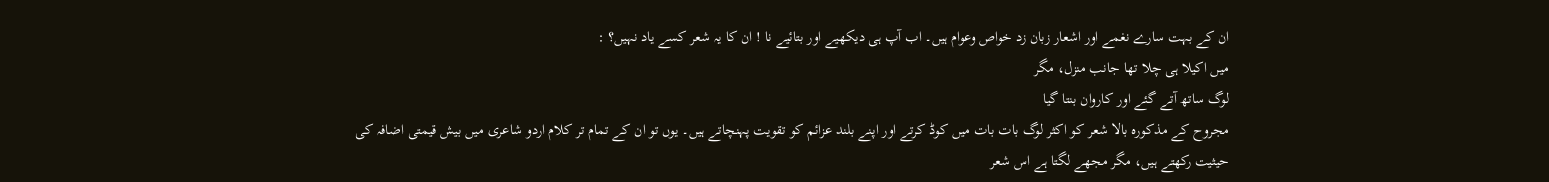ان کے بہت سارے نغمے اور اشعار زبان زد خواص وعوام ہیں۔ اب آپ ہی دیکھیے اور بتائیے نا ! ان کا یہ شعر کسے یاد نہیں؟ :
میں اکیلا ہی چلا تھا جانب منزل، مگر
لوگ ساتھ آتے گئے اور کاروان بنتا گیا
مجروح کے مذکورہ بالا شعر کو اکثر لوگ بات بات میں کوڈ کرتے اور اپنے بلند عزائم کو تقویت پہنچاتے ہیں۔ یوں تو ان کے تمام تر کلام اردو شاعری میں بیش قیمتی اضافہ کی حیثیت رکھتے ہیں، مگر مجھے لگتا ہے اس شعر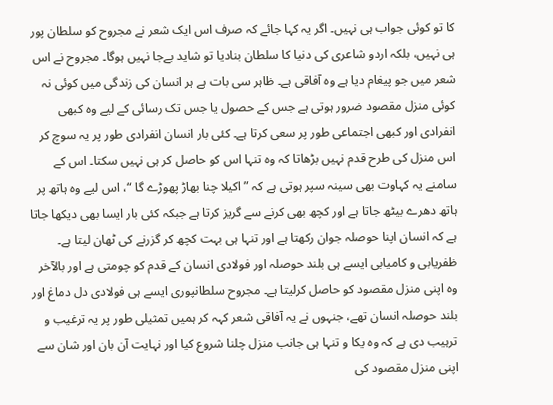کا تو کوئی جواب ہی نہیں۔ اگر یہ کہا جائے کہ صرف اس ایک شعر نے مجروح کو سلطان پور ہی نہیں، بلکہ اردو شاعری کی دنیا کا سلطان بنادیا تو شاید بےجا نہیں ہوگا۔ مجروح نے اس شعر میں جو پیغام دیا ہے وہ آفاقی ہے۔ ظاہر سی بات ہے ہر انسان کی زندگی میں کوئی نہ کوئی منزل مقصود ضرور ہوتی ہے جس کے حصول یا جس تک رسائی کے لیے وہ کبھی انفرادی اور کبھی اجتماعی طور پر سعی کرتا ہے۔ کئی بار انسان انفرادی طور پر یہ سوچ کر اس منزل کی طرح قدم نہیں بڑھاتا کہ وہ تنہا اس کو حاصل کر ہی نہیں سکتا۔ اس کے سامنے یہ کہاوت بھی سینہ سپر ہوتی ہے کہ ” اکیلا چنا بھاڑ پھوڑے گا “، اس لیے وہ ہاتھ پر ہاتھ دھرے بیٹھ جاتا ہے اور کچھ بھی کرنے سے گریز کرتا ہے جبکہ کئی بار ایسا بھی دیکھا جاتا ہے کہ انسان اپنا حوصلہ جوان رکھتا ہے اور تنہا ہی بہت کچھ کر گزرنے کی ٹھان لیتا ہے۔ ظفریابی و کامیابی ایسے ہی بلند حوصلہ اور فولادی انسان کے قدم کو چومتی ہے اور بالآخر وہ اپنی منزل مقصود کو حاصل کرلیتا ہے۔ مجروح سلطانپوری ایسے ہی فولادی دل دماغ اور بلند حوصلہ انسان تھے، جنہوں نے یہ آفاقی شعر کہہ کر ہمیں تمثیلی طور پر یہ ترغیب و ترہیب دی ہے کہ وہ یکا و تنہا ہی جانب منزل چلنا شروع کیا اور نہایت آن بان اور شان سے اپنی منزل مقصود کی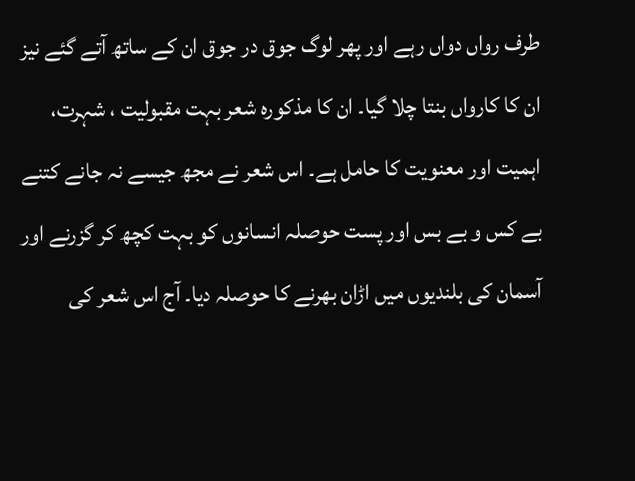طرف رواں دواں رہے اور پھر لوگ جوق در جوق ان کے ساتھ آتے گئے نیز ان کا کارواں بنتا چلا گیا۔ ان کا مذکورہ شعر بہت مقبولیت ، شہرت، اہمیت اور معنویت کا حامل ہے۔ اس شعر نے مجھ جیسے نہ جانے کتنے بے کس و بے بس اور پست حوصلہ انسانوں کو بہت کچھ کر گزرنے اور آسمان کی بلندیوں میں اڑان بھرنے کا حوصلہ دیا۔ آج اس شعر کی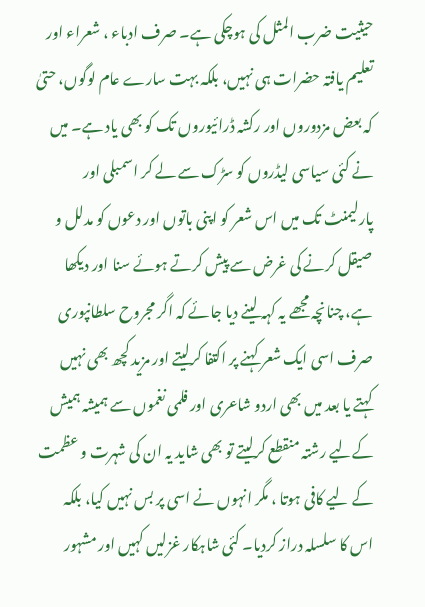حیثیت ضرب المثل کی ہوچکی ہے۔ صرف ادباء ، شعراء اور تعلیم یافتہ حضرات ہی نہیں، بلکہ بہت سارے عام لوگوں، حتیٰ کہ بعض مزدوروں اور رکشہ ڈرائیوروں تک کو بھی یاد ہے۔ میں نے کئی سیاسی لیڈروں کو سڑک سے لے کر اسمبلی اور پارلیمنٹ تک میں اس شعر کو اپنی باتوں اور دعوں کو مدلل و صیقل کرنے کی غرض سے پیش کرتے ہوئے سنا اور دیکھا ہے، چنانچہ مجھے یہ کہہ لینے دیا جائے کہ اگر مجروح سلطانپوری صرف اسی ایک شعر کہنے پر اکتفا کرلیتے اور مزید کچھ بھی نہیں کہتے یا بعد میں بھی اردو شاعری اور فلمی نغموں سے ہمیشہ ہمیش کےلیے رشتہ منقطع کرلیتے تو بھی شاید یہ ان کی شہرت و عظمت کے لیے کافی ہوتا ، مگر انہوں نے اسی پر بس نہیں کیا، بلکہ اس کا سلسلہ دراز کردیا۔ کئی شاہکار غزلیں کہیں اور مشہور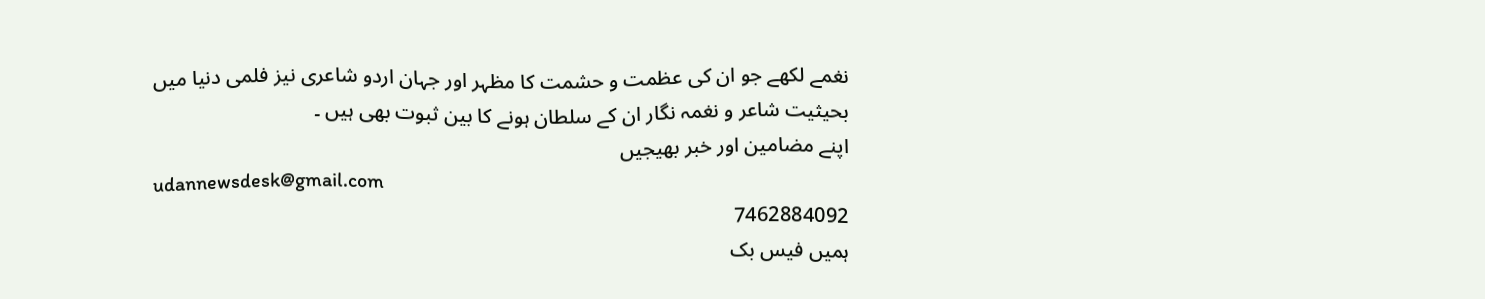نغمے لکھے جو ان کی عظمت و حشمت کا مظہر اور جہان اردو شاعری نیز فلمی دنیا میں بحیثیت شاعر و نغمہ نگار ان کے سلطان ہونے کا بین ثبوت بھی ہیں ۔
اپنے مضامین اور خبر بھیجیں
udannewsdesk@gmail.com
7462884092
ہمیں فیس بک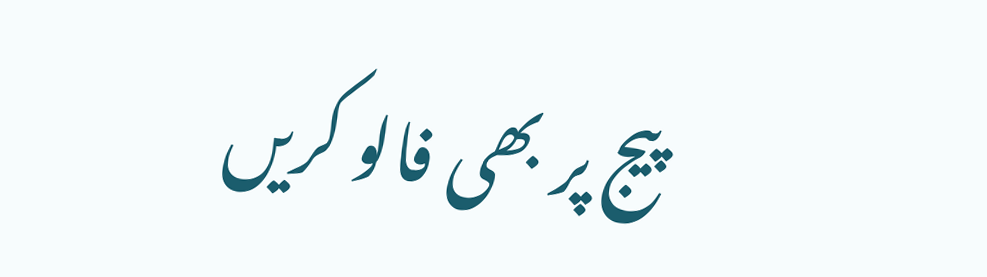پیج پر بھی فالو کریں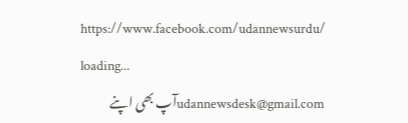https://www.facebook.com/udannewsurdu/
loading...
udannewsdesk@gmail.comآپ بھی اپنے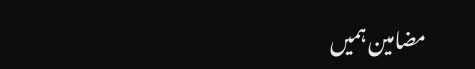مضامین ہمیں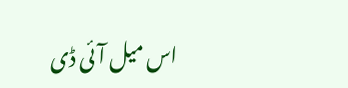اس میل آئی ڈی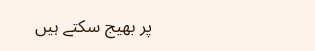پر بھیج سکتے ہیں